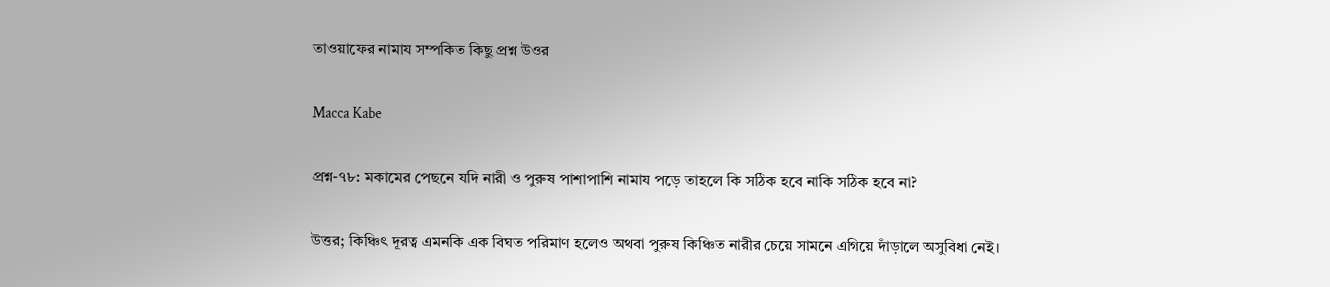তাওয়াফের নামায সম্পকিত কিছু প্রশ্ন উওর

Macca Kabe

প্রশ্ন-৭৮: মকামের পেছনে যদি নারী ও পুরুষ পাশাপাশি নামায পড়ে তাহলে কি সঠিক হবে নাকি সঠিক হবে না?

উত্তর; কিঞ্চিৎ দূরত্ব এমনকি এক বিঘত পরিমাণ হলেও অথবা পুরুষ কিঞ্চিত নারীর চেয়ে সামনে এগিয়ে দাঁড়ালে অসুবিধা নেই।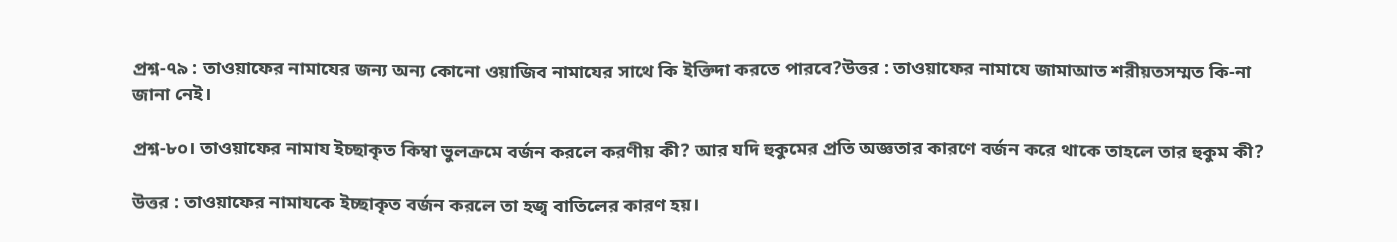প্রশ্ন-৭৯ : তাওয়াফের নামাযের জন্য অন্য কোনো ওয়াজিব নামাযের সাথে কি ইক্তিদা করতে পারবে?উত্তর : তাওয়াফের নামাযে জামাআত শরীয়তসম্মত কি-না জানা নেই।

প্রশ্ন-৮০। তাওয়াফের নামায ইচ্ছাকৃত কিম্বা ভুলক্রমে বর্জন করলে করণীয় কী? আর যদি হুকুমের প্রতি অজ্ঞতার কারণে বর্জন করে থাকে তাহলে তার হুকুম কী?

উত্তর : তাওয়াফের নামাযকে ইচ্ছাকৃত বর্জন করলে তা হজ্ব বাতিলের কারণ হয়।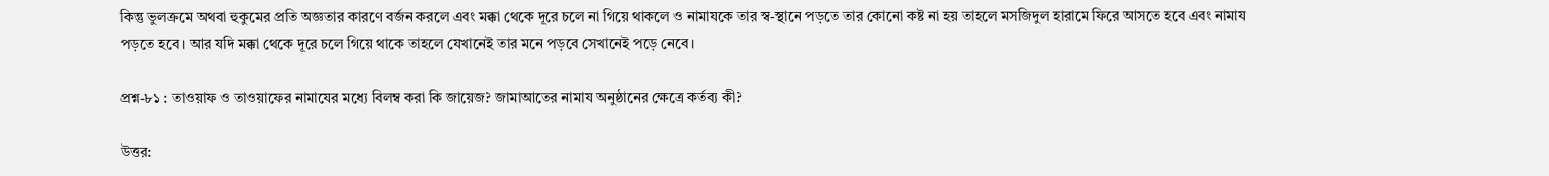কিন্তু ভুলক্রমে অথবা হুকুমের প্রতি অজ্ঞতার কারণে বর্জন করলে এবং মক্কা থেকে দূরে চলে না গিয়ে থাকলে ও নামাযকে তার স্ব-স্থানে পড়তে তার কোনো কষ্ট না হয় তাহলে মসজিদুল হারামে ফিরে আসতে হবে এবং নামায পড়তে হবে। আর যদি মক্কা থেকে দূরে চলে গিয়ে থাকে তাহলে যেখানেই তার মনে পড়বে সেখানেই পড়ে নেবে।

প্রশ্ন-৮১ : তাওয়াফ ও তাওয়াফের নামাযের মধ্যে বিলম্ব করা কি জায়েজ? জামাআতের নামায অনুষ্ঠানের ক্ষেত্রে কর্তব্য কী?

উত্তর: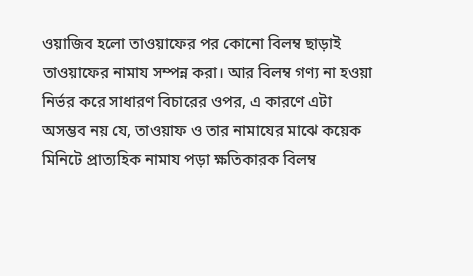ওয়াজিব হলো তাওয়াফের পর কোনো বিলম্ব ছাড়াই তাওয়াফের নামায সম্পন্ন করা। আর বিলম্ব গণ্য না হওয়া নির্ভর করে সাধারণ বিচারের ওপর, এ কারণে এটা অসম্ভব নয় যে, তাওয়াফ ও তার নামাযের মাঝে কয়েক মিনিটে প্রাত্যহিক নামায পড়া ক্ষতিকারক বিলম্ব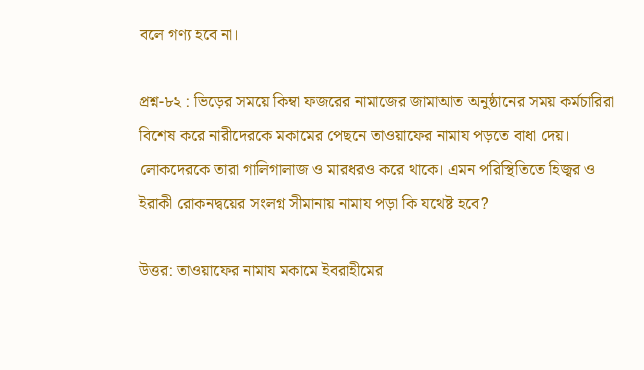বলে গণ্য হবে না।

প্রশ্ন-৮২ : ভিড়ের সময়ে কিম্বা ফজরের নামাজের জামাআত অনুষ্ঠানের সময় কর্মচারিরা বিশেষ করে নারীদেরকে মকামের পেছনে তাওয়াফের নামায পড়তে বাধা দেয়। লোকদেরকে তারা গালিগালাজ ও মারধরও করে থাকে। এমন পরিস্থিতিতে হিজ্বর ও ইরাকী রোকনদ্বয়ের সংলগ্ন সীমানায় নামায পড়া কি যথেষ্ট হবে?

উত্তর: তাওয়াফের নামায মকামে ইবরাহীমের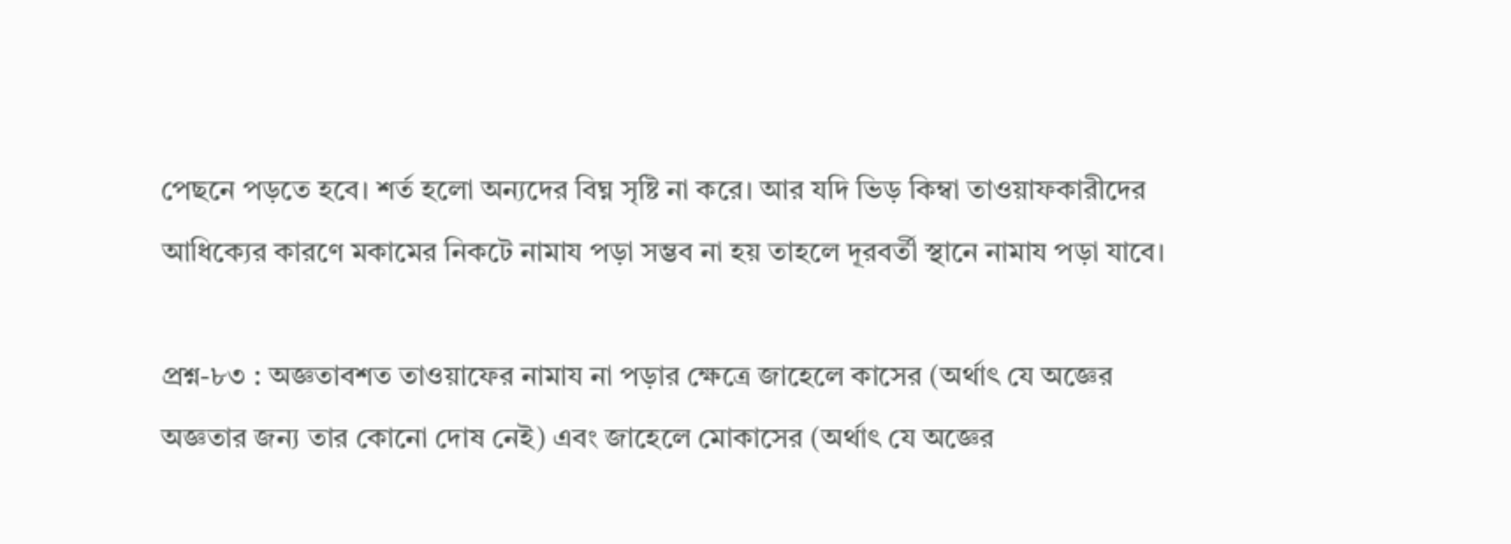পেছনে পড়তে হবে। শর্ত হলো অন্যদের বিঘ্ন সৃষ্টি না করে। আর যদি ভিড় কিম্বা তাওয়াফকারীদের আধিক্যের কারণে মকামের নিকটে নামায পড়া সম্ভব না হয় তাহলে দূরবর্তী স্থানে নামায পড়া যাবে।

প্রশ্ন-৮৩ : অজ্ঞতাবশত তাওয়াফের নামায না পড়ার ক্ষেত্রে জাহেলে কাসের (অর্থাৎ যে অজ্ঞের অজ্ঞতার জন্য তার কোনো দোষ নেই) এবং জাহেলে মোকাসের (অর্থাৎ যে অজ্ঞের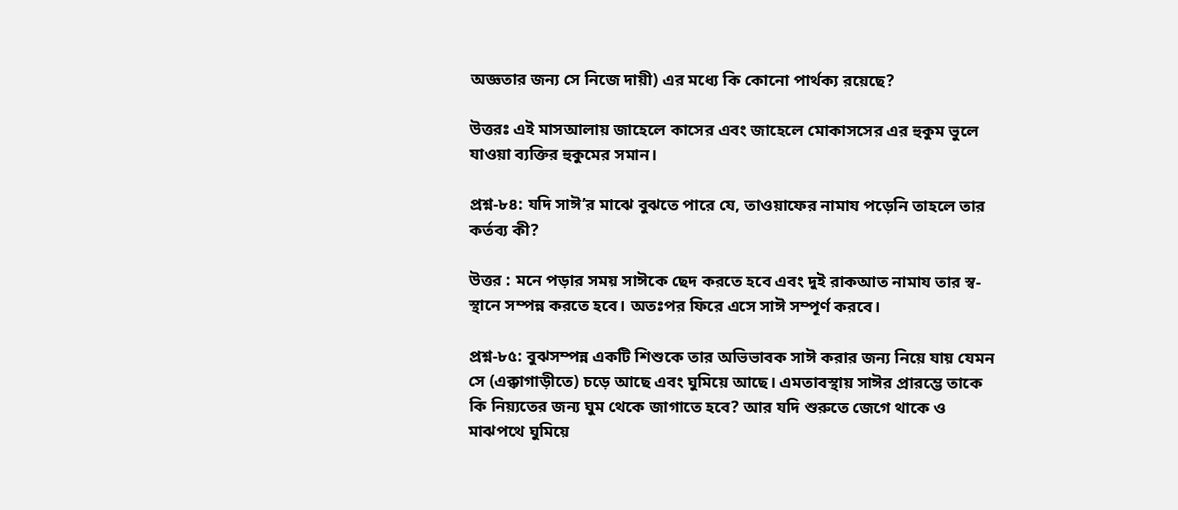অজ্ঞতার জন্য সে নিজে দায়ী) এর মধ্যে কি কোনো পার্থক্য রয়েছে?

উত্তরঃ এই মাসআলায় জাহেলে কাসের এবং জাহেলে মোকাসসের এর হুকুম ভুলে যাওয়া ব্যক্তির হুকুমের সমান।

প্রশ্ন-৮৪: যদি সাঈ’র মাঝে বুঝতে পারে যে, তাওয়াফের নামায পড়েনি তাহলে তার কর্তব্য কী?

উত্তর : মনে পড়ার সময় সাঈকে ছেদ করতে হবে এবং দুই রাকআত নামায তার স্ব-স্থানে সম্পন্ন করতে হবে। অতঃপর ফিরে এসে সাঈ সম্পূর্ণ করবে।

প্রশ্ন-৮৫: বুঝসম্পন্ন একটি শিশুকে তার অভিভাবক সাঈ করার জন্য নিয়ে যায় যেমন সে (এক্কাগাড়ীতে) চড়ে আছে এবং ঘুমিয়ে আছে। এমতাবস্থায় সাঈর প্রারম্ভে তাকে কি নিয়্যতের জন্য ঘুম থেকে জাগাতে হবে? আর যদি শুরুতে জেগে থাকে ও মাঝপথে ঘুমিয়ে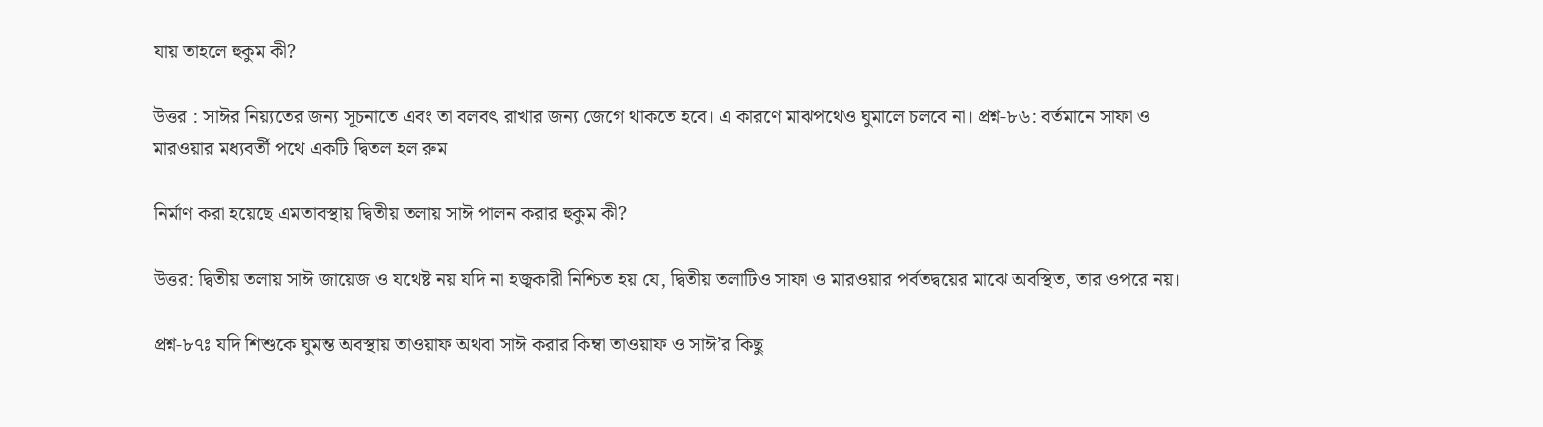যায় তাহলে হুকুম কী?

উত্তর : সাঈর নিয়্যতের জন্য সূচনাতে এবং তা বলবৎ রাখার জন্য জেগে থাকতে হবে। এ কারণে মাঝপথেও ঘুমালে চলবে না। প্রশ্ন-৮৬: বর্তমানে সাফা ও মারওয়ার মধ্যবর্তী পথে একটি দ্বিতল হল রুম

নির্মাণ করা হয়েছে এমতাবস্থায় দ্বিতীয় তলায় সাঈ পালন করার হুকুম কী?

উত্তর: দ্বিতীয় তলায় সাঈ জায়েজ ও যথেষ্ট নয় যদি না হজ্বকারী নিশ্চিত হয় যে, দ্বিতীয় তলাটিও সাফা ও মারওয়ার পর্বতদ্বয়ের মাঝে অবস্থিত, তার ওপরে নয়।

প্রশ্ন-৮৭ঃ যদি শিশুকে ঘুমন্ত অবস্থায় তাওয়াফ অথবা সাঈ করার কিম্বা তাওয়াফ ও সাঈ’র কিছু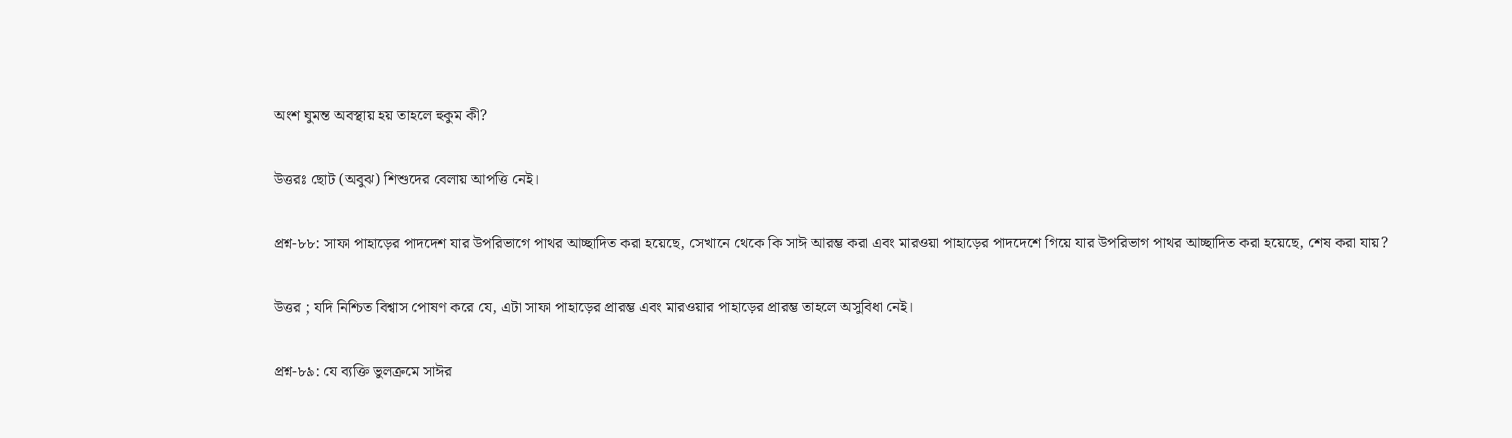অংশ ঘুমন্ত অবস্থায় হয় তাহলে হুকুম কী?

উত্তরঃ ছোট (অবুঝ) শিশুদের বেলায় আপত্তি নেই।

প্রশ্ন-৮৮: সাফা পাহাড়ের পাদদেশ যার উপরিভাগে পাথর আচ্ছাদিত করা হয়েছে, সেখানে থেকে কি সাঈ আরম্ভ করা এবং মারওয়া পাহাড়ের পাদদেশে গিয়ে যার উপরিভাগ পাথর আচ্ছাদিত করা হয়েছে, শেষ করা যায়?

উত্তর ; যদি নিশ্চিত বিশ্বাস পোষণ করে যে, এটা সাফা পাহাড়ের প্রারম্ভ এবং মারওয়ার পাহাড়ের প্রারম্ভ তাহলে অসুবিধা নেই।

প্রশ্ন-৮৯: যে ব্যক্তি ভুলক্রমে সাঈর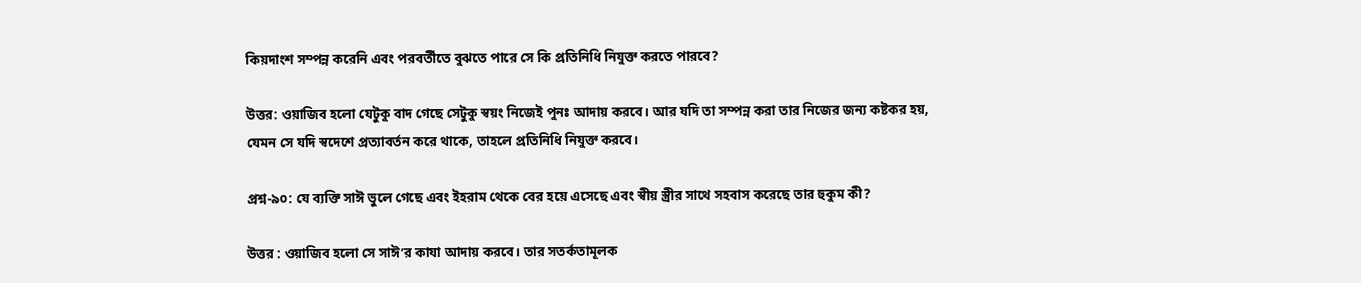কিয়দাংশ সম্পন্ন করেনি এবং পরবর্তীতে বুঝতে পারে সে কি প্রতিনিধি নিযুক্ত করতে পারবে?

উত্তর: ওয়াজিব হলো যেটুকু বাদ গেছে সেটুকু স্বয়ং নিজেই পুনঃ আদায় করবে। আর যদি তা সম্পন্ন করা তার নিজের জন্য কষ্টকর হয়, যেমন সে যদি স্বদেশে প্রত্যাবর্তন করে থাকে, তাহলে প্রতিনিধি নিযুক্ত করবে।

প্রশ্ন-৯০: যে ব্যক্তি সাঈ ভুলে গেছে এবং ইহরাম থেকে বের হয়ে এসেছে এবং স্বীয় স্ত্রীর সাথে সহবাস করেছে তার হুকুম কী?

উত্তর : ওয়াজিব হলো সে সাঈ’র কাযা আদায় করবে। তার সতর্কতামূলক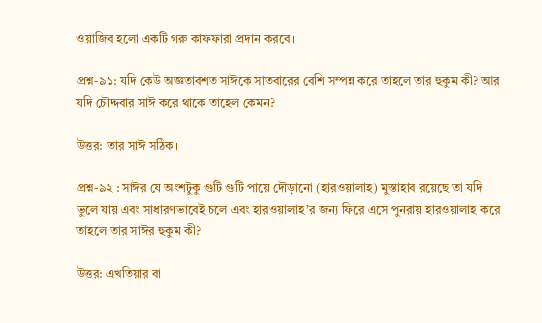ওয়াজিব হলো একটি গরু কাফফারা প্রদান করবে।

প্রশ্ন-৯১: যদি কেউ অজ্ঞতাবশত সাঈকে সাতবারের বেশি সম্পন্ন করে তাহলে তার হুকুম কী? আর যদি চৌদ্দবার সাঈ করে থাকে তাহেল কেমন?

উত্তর: তার সাঈ সঠিক।

প্রশ্ন-৯২ : সাঈর যে অংশটুকু গুটি গুটি পায়ে দৌড়ানো (হারওয়ালাহ) মুস্তাহাব রয়েছে তা যদি ভুলে যায় এবং সাধারণভাবেই চলে এবং হারওয়ালাহ’র জন্য ফিরে এসে পুনরায় হারওয়ালাহ করে তাহলে তার সাঈর হুকুম কী?

উত্তর: এখতিয়ার বা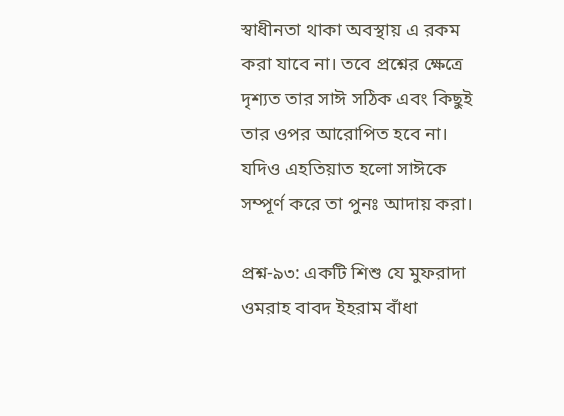স্বাধীনতা থাকা অবস্থায় এ রকম করা যাবে না। তবে প্রশ্নের ক্ষেত্রে দৃশ্যত তার সাঈ সঠিক এবং কিছুই তার ওপর আরোপিত হবে না। যদিও এহতিয়াত হলো সাঈকে সম্পূর্ণ করে তা পুনঃ আদায় করা।

প্রশ্ন-৯৩: একটি শিশু যে মুফরাদা ওমরাহ বাবদ ইহরাম বাঁধা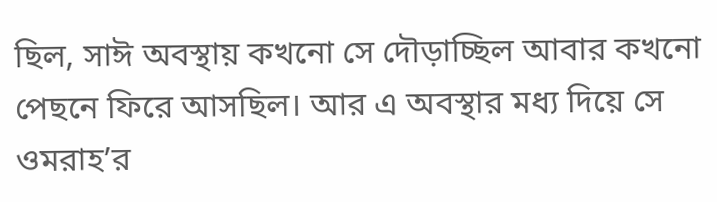ছিল, সাঈ অবস্থায় কখনো সে দৌড়াচ্ছিল আবার কখনো পেছনে ফিরে আসছিল। আর এ অবস্থার মধ্য দিয়ে সে ওমরাহ’র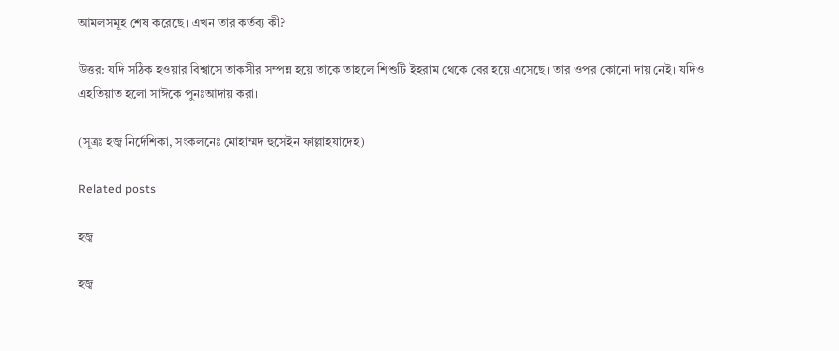আমলসমূহ শেষ করেছে। এখন তার কর্তব্য কী?

উত্তর: যদি সঠিক হওয়ার বিশ্বাসে তাকসীর সম্পন্ন হয়ে তাকে তাহলে শিশুটি ইহরাম থেকে বের হয়ে এসেছে। তার ওপর কোনো দায় নেই। যদিও এহতিয়াত হলো সাঈকে পুনঃআদায় করা।

(সূত্রঃ হজ্ব নির্দেশিকা, সংকলনেঃ মোহাম্মদ হুসেইন ফাল্লাহযাদেহ)

Related posts

হজ্ব

হজ্ব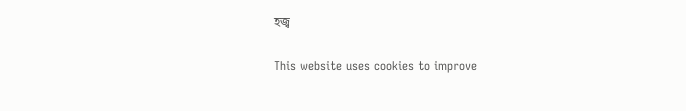হজ্ব

This website uses cookies to improve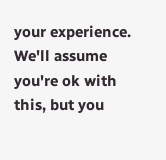your experience. We'll assume you're ok with this, but you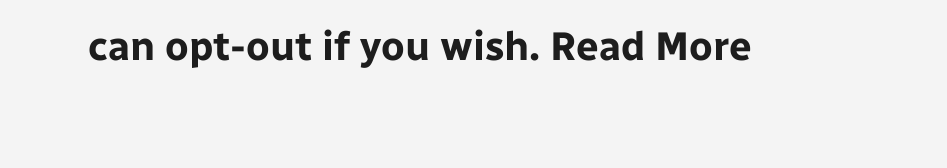can opt-out if you wish. Read More